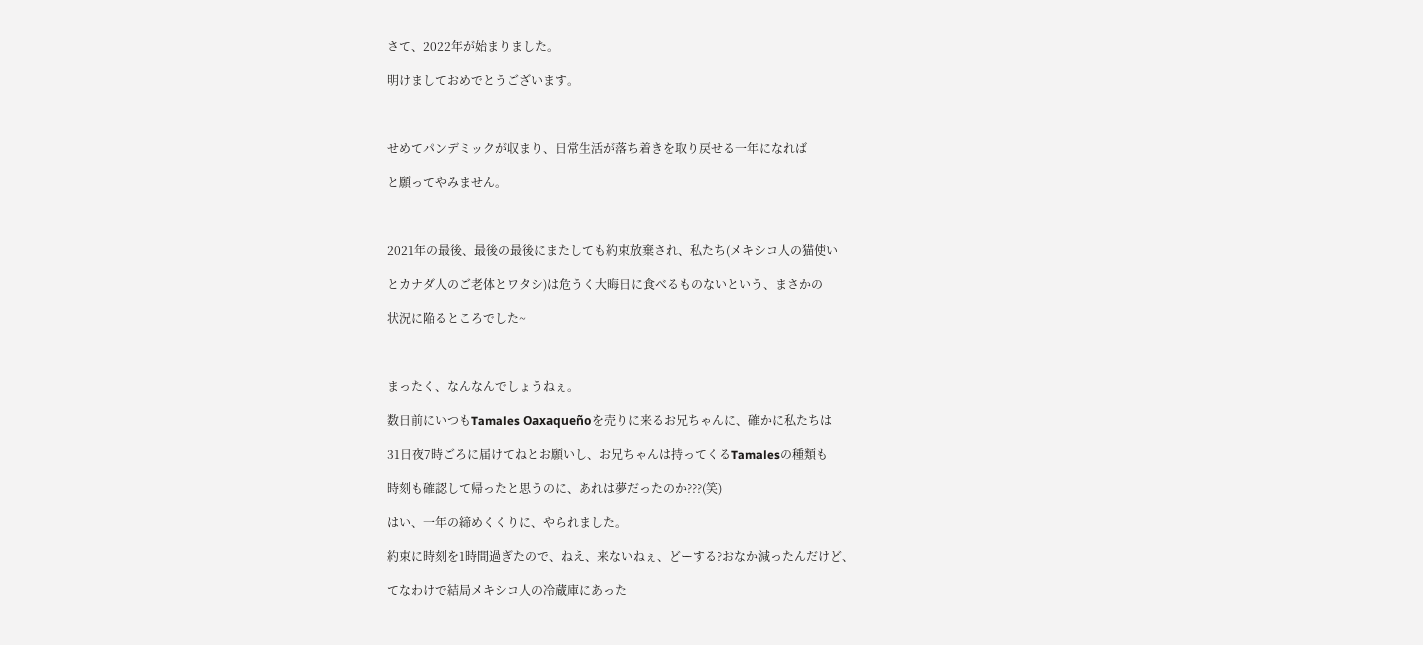さて、2022年が始まりました。

明けましておめでとうございます。



せめてパンデミックが収まり、日常生活が落ち着きを取り戻せる一年になれば

と願ってやみません。



2021年の最後、最後の最後にまたしても約束放棄され、私たち(メキシコ人の猫使い

とカナダ人のご老体とワタシ)は危うく大晦日に食べるものないという、まさかの

状況に陥るところでした~



まったく、なんなんでしょうねぇ。

数日前にいつもTamales Oaxaqueñoを売りに来るお兄ちゃんに、確かに私たちは

31日夜7時ごろに届けてねとお願いし、お兄ちゃんは持ってくるTamalesの種類も

時刻も確認して帰ったと思うのに、あれは夢だったのか???(笑)

はい、一年の締めくくりに、やられました。

約束に時刻を1時間過ぎたので、ねえ、来ないねぇ、どーする?おなか減ったんだけど、

てなわけで結局メキシコ人の冷蔵庫にあった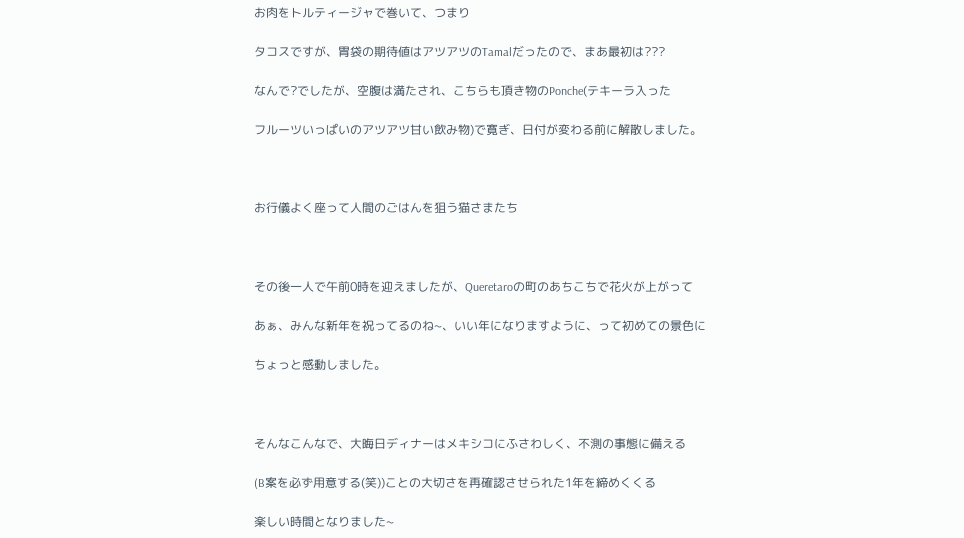お肉をトルティージャで巻いて、つまり

タコスですが、胃袋の期待値はアツアツのTamalだったので、まあ最初は???

なんで?でしたが、空腹は満たされ、こちらも頂き物のPonche(テキーラ入った

フルーツいっぱいのアツアツ甘い飲み物)で寛ぎ、日付が変わる前に解散しました。



お行儀よく座って人間のごはんを狙う猫さまたち



その後一人で午前0時を迎えましたが、Queretaroの町のあちこちで花火が上がって

あぁ、みんな新年を祝ってるのね~、いい年になりますように、って初めての景色に

ちょっと感動しました。



そんなこんなで、大晦日ディナーはメキシコにふさわしく、不測の事態に備える

(B案を必ず用意する(笑))ことの大切さを再確認させられた1年を締めくくる

楽しい時間となりました~